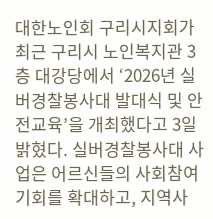대한노인회 구리시지회가 최근 구리시 노인복지관 3층 대강당에서 ‘2026년 실버경찰봉사대 발대식 및 안전교육’을 개최했다고 3일 밝혔다. 실버경찰봉사대 사업은 어르신들의 사회참여 기회를 확대하고, 지역사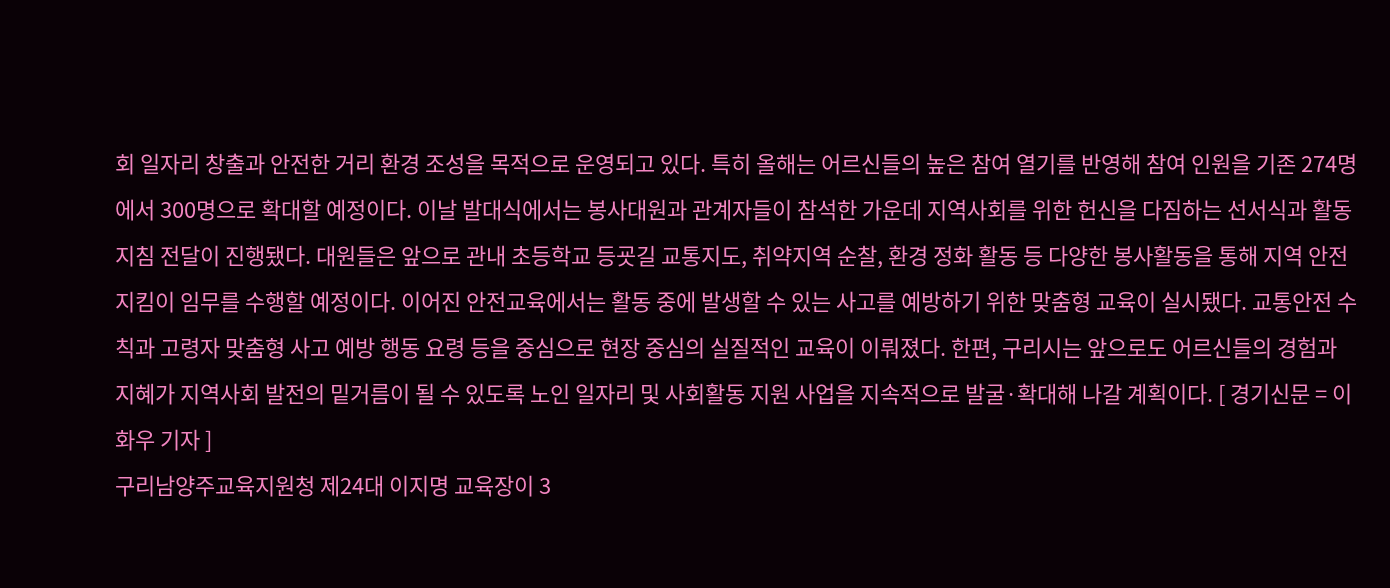회 일자리 창출과 안전한 거리 환경 조성을 목적으로 운영되고 있다. 특히 올해는 어르신들의 높은 참여 열기를 반영해 참여 인원을 기존 274명에서 300명으로 확대할 예정이다. 이날 발대식에서는 봉사대원과 관계자들이 참석한 가운데 지역사회를 위한 헌신을 다짐하는 선서식과 활동 지침 전달이 진행됐다. 대원들은 앞으로 관내 초등학교 등굣길 교통지도, 취약지역 순찰, 환경 정화 활동 등 다양한 봉사활동을 통해 지역 안전지킴이 임무를 수행할 예정이다. 이어진 안전교육에서는 활동 중에 발생할 수 있는 사고를 예방하기 위한 맞춤형 교육이 실시됐다. 교통안전 수칙과 고령자 맞춤형 사고 예방 행동 요령 등을 중심으로 현장 중심의 실질적인 교육이 이뤄졌다. 한편, 구리시는 앞으로도 어르신들의 경험과 지혜가 지역사회 발전의 밑거름이 될 수 있도록 노인 일자리 및 사회활동 지원 사업을 지속적으로 발굴·확대해 나갈 계획이다. [ 경기신문 = 이화우 기자 ]
구리남양주교육지원청 제24대 이지명 교육장이 3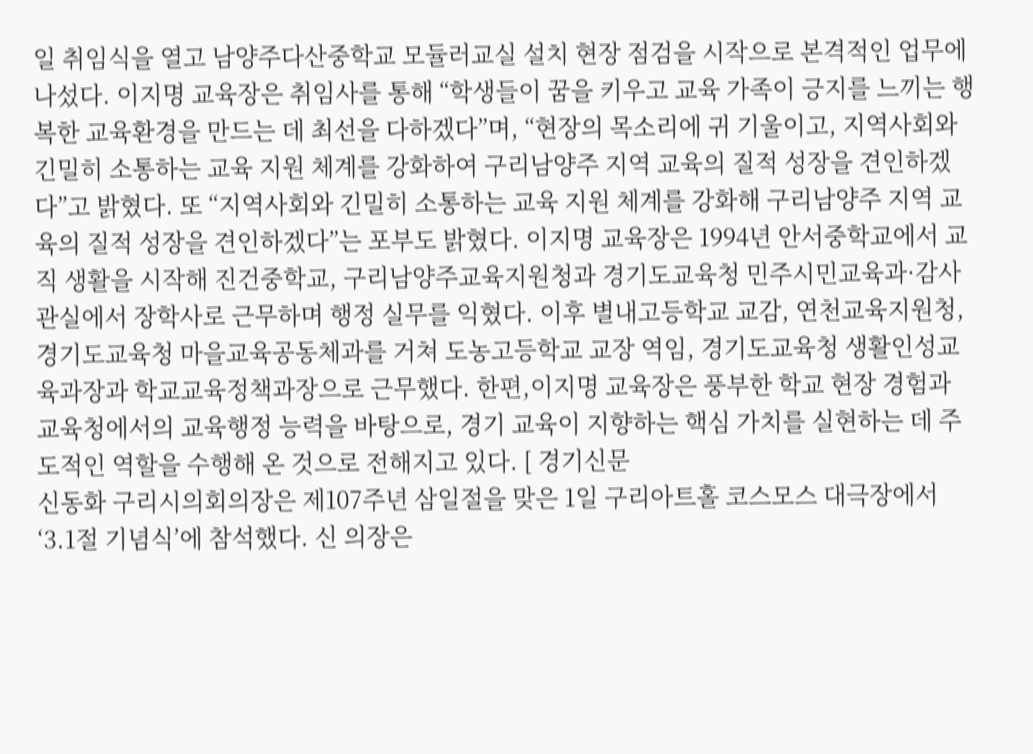일 취임식을 열고 남양주다산중학교 모듈러교실 설치 현장 점검을 시작으로 본격적인 업무에 나섰다. 이지명 교육장은 취임사를 통해 “학생들이 꿈을 키우고 교육 가족이 긍지를 느끼는 행복한 교육환경을 만드는 데 최선을 다하겠다”며, “현장의 목소리에 귀 기울이고, 지역사회와 긴밀히 소통하는 교육 지원 체계를 강화하여 구리남양주 지역 교육의 질적 성장을 견인하겠다”고 밝혔다. 또 “지역사회와 긴밀히 소통하는 교육 지원 체계를 강화해 구리남양주 지역 교육의 질적 성장을 견인하겠다”는 포부도 밝혔다. 이지명 교육장은 1994년 안서중학교에서 교직 생활을 시작해 진건중학교, 구리남양주교육지원청과 경기도교육청 민주시민교육과·감사관실에서 장학사로 근무하며 행정 실무를 익혔다. 이후 별내고등학교 교감, 연천교육지원청, 경기도교육청 마을교육공동체과를 거쳐 도농고등학교 교장 역임, 경기도교육청 생활인성교육과장과 학교교육정책과장으로 근무했다. 한편,이지명 교육장은 풍부한 학교 현장 경험과 교육청에서의 교육행정 능력을 바탕으로, 경기 교육이 지향하는 핵심 가치를 실현하는 데 주도적인 역할을 수행해 온 것으로 전해지고 있다. [ 경기신문
신동화 구리시의회의장은 제107주년 삼일절을 맞은 1일 구리아트홀 코스모스 대극장에서 ‘3.1절 기념식’에 참석했다. 신 의장은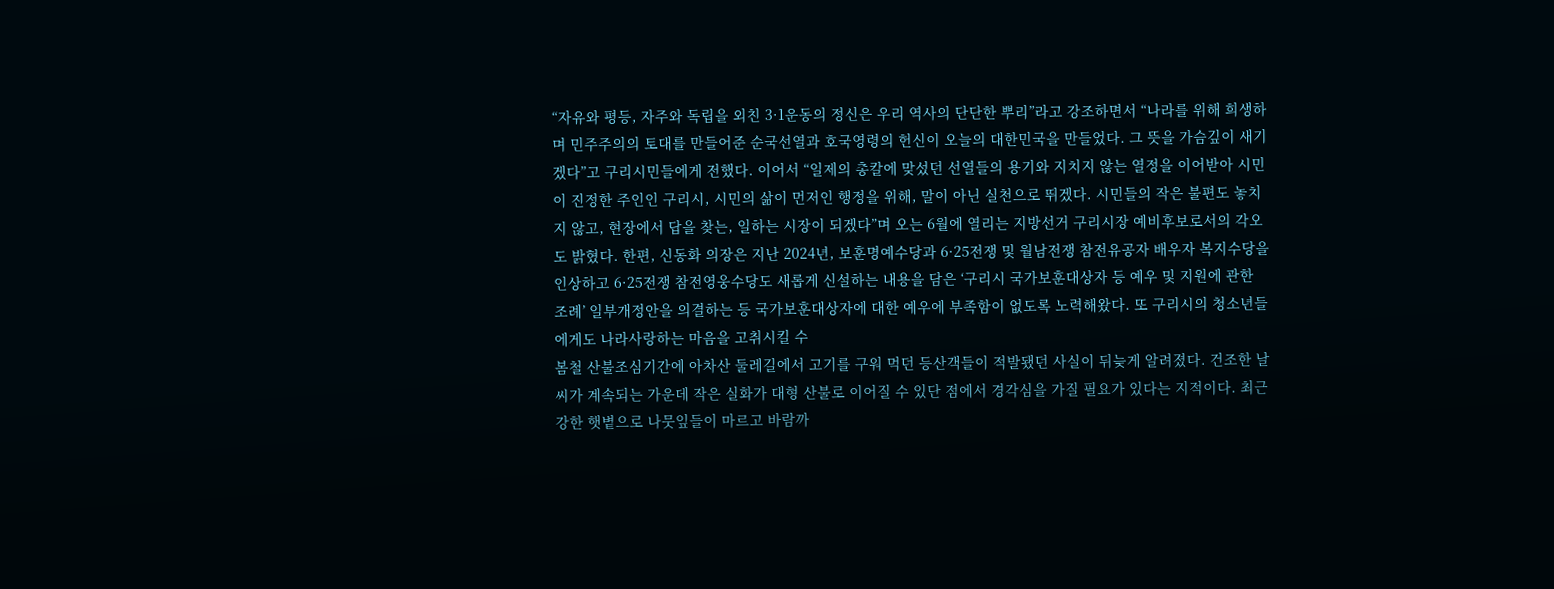“자유와 평등, 자주와 독립을 외친 3·1운동의 정신은 우리 역사의 단단한 뿌리”라고 강조하면서 “나라를 위해 희생하며 민주주의의 토대를 만들어준 순국선열과 호국영령의 헌신이 오늘의 대한민국을 만들었다. 그 뜻을 가슴깊이 새기겠다”고 구리시민들에게 전했다. 이어서 “일제의 총칼에 맞섰던 선열들의 용기와 지치지 않는 열정을 이어받아 시민이 진정한 주인인 구리시, 시민의 삶이 먼저인 행정을 위해, 말이 아닌 실천으로 뛰겠다. 시민들의 작은 불편도 놓치지 않고, 현장에서 답을 찾는, 일하는 시장이 되겠다”며 오는 6월에 열리는 지방선거 구리시장 예비후보로서의 각오도 밝혔다. 한편, 신동화 의장은 지난 2024년, 보훈명예수당과 6·25전쟁 및 월남전쟁 참전유공자 배우자 복지수당을 인상하고 6·25전쟁 참전영웅수당도 새롭게 신설하는 내용을 담은 ‘구리시 국가보훈대상자 등 예우 및 지원에 관한 조례’ 일부개정안을 의결하는 등 국가보훈대상자에 대한 예우에 부족함이 없도록 노력해왔다. 또 구리시의 청소년들에게도 나라사랑하는 마음을 고취시킬 수
봄철 산불조심기간에 아차산 둘레길에서 고기를 구워 먹던 등산객들이 적발됐던 사실이 뒤늦게 알려졌다. 건조한 날씨가 계속되는 가운데 작은 실화가 대형 산불로 이어질 수 있단 점에서 경각심을 가질 필요가 있다는 지적이다. 최근 강한 햇볕으로 나뭇잎들이 마르고 바람까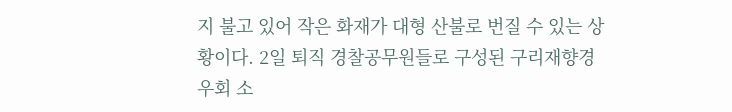지 불고 있어 작은 화재가 대형 산불로 번질 수 있는 상황이다. 2일 퇴직 경찰공무원들로 구성된 구리재향경우회 소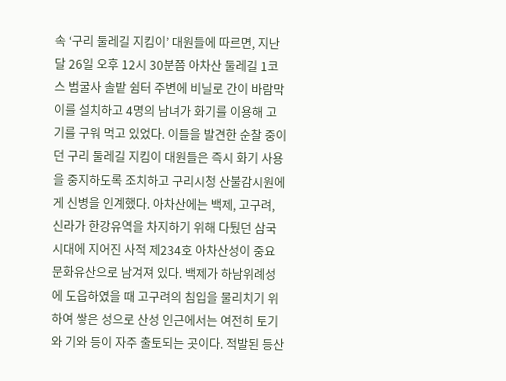속 ‘구리 둘레길 지킴이’ 대원들에 따르면, 지난달 26일 오후 12시 30분쯤 아차산 둘레길 1코스 범굴사 솔밭 쉼터 주변에 비닐로 간이 바람막이를 설치하고 4명의 남녀가 화기를 이용해 고기를 구워 먹고 있었다. 이들을 발견한 순찰 중이던 구리 둘레길 지킴이 대원들은 즉시 화기 사용을 중지하도록 조치하고 구리시청 산불감시원에게 신병을 인계했다. 아차산에는 백제, 고구려, 신라가 한강유역을 차지하기 위해 다퉜던 삼국시대에 지어진 사적 제234호 아차산성이 중요 문화유산으로 남겨져 있다. 백제가 하남위례성에 도읍하였을 때 고구려의 침입을 물리치기 위하여 쌓은 성으로 산성 인근에서는 여전히 토기와 기와 등이 자주 출토되는 곳이다. 적발된 등산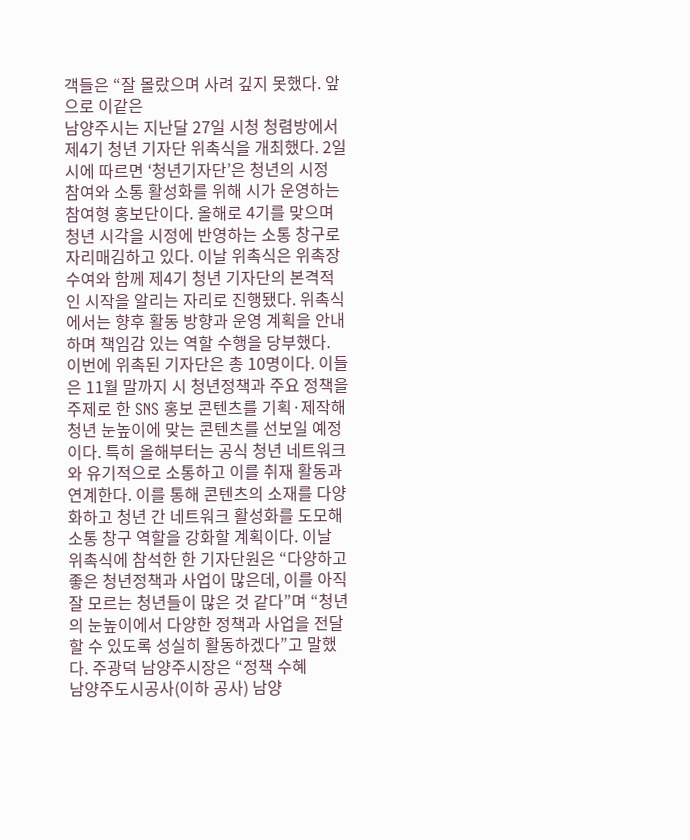객들은 “잘 몰랐으며 사려 깊지 못했다. 앞으로 이같은
남양주시는 지난달 27일 시청 청렴방에서 제4기 청년 기자단 위촉식을 개최했다. 2일 시에 따르면 ‘청년기자단’은 청년의 시정 참여와 소통 활성화를 위해 시가 운영하는 참여형 홍보단이다. 올해로 4기를 맞으며 청년 시각을 시정에 반영하는 소통 창구로 자리매김하고 있다. 이날 위촉식은 위촉장 수여와 함께 제4기 청년 기자단의 본격적인 시작을 알리는 자리로 진행됐다. 위촉식에서는 향후 활동 방향과 운영 계획을 안내하며 책임감 있는 역할 수행을 당부했다. 이번에 위촉된 기자단은 총 10명이다. 이들은 11월 말까지 시 청년정책과 주요 정책을 주제로 한 SNS 홍보 콘텐츠를 기획·제작해 청년 눈높이에 맞는 콘텐츠를 선보일 예정이다. 특히 올해부터는 공식 청년 네트워크와 유기적으로 소통하고 이를 취재 활동과 연계한다. 이를 통해 콘텐츠의 소재를 다양화하고 청년 간 네트워크 활성화를 도모해 소통 창구 역할을 강화할 계획이다. 이날 위촉식에 참석한 한 기자단원은 “다양하고 좋은 청년정책과 사업이 많은데, 이를 아직 잘 모르는 청년들이 많은 것 같다”며 “청년의 눈높이에서 다양한 정책과 사업을 전달할 수 있도록 성실히 활동하겠다”고 말했다. 주광덕 남양주시장은 “정책 수혜
남양주도시공사(이하 공사) 남양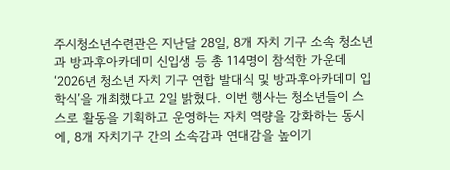주시청소년수련관은 지난달 28일, 8개 자치 기구 소속 청소년과 방과후아카데미 신입생 등 총 114명이 참석한 가운데 ‘2026년 청소년 자치 기구 연합 발대식 및 방과후아카데미 입학식’을 개최했다고 2일 밝혔다. 이번 행사는 청소년들이 스스로 활동을 기획하고 운영하는 자치 역량을 강화하는 동시에, 8개 자치기구 간의 소속감과 연대감을 높이기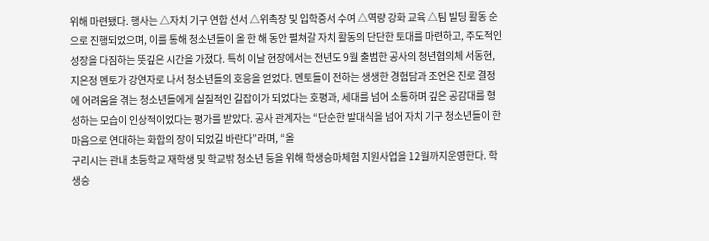위해 마련됐다. 행사는 △자치 기구 연합 선서 △위촉장 및 입학증서 수여 △역량 강화 교육 △팀 빌딩 활동 순으로 진행되었으며, 이를 통해 청소년들이 올 한 해 동안 펼쳐갈 자치 활동의 단단한 토대를 마련하고, 주도적인 성장을 다짐하는 뜻깊은 시간을 가졌다. 특히 이날 현장에서는 전년도 9월 출범한 공사의 청년협의체 서동현, 지은정 멘토가 강연자로 나서 청소년들의 호응을 얻었다. 멘토들이 전하는 생생한 경험담과 조언은 진로 결정에 어려움을 겪는 청소년들에게 실질적인 길잡이가 되었다는 호평과, 세대를 넘어 소통하며 깊은 공감대를 형성하는 모습이 인상적이었다는 평가를 받았다. 공사 관계자는 “단순한 발대식을 넘어 자치 기구 청소년들이 한마음으로 연대하는 화합의 장이 되었길 바란다”라며, “올
구리시는 관내 초등학교 재학생 및 학교밖 청소년 등을 위해 학생승마체험 지원사업을 12월까지운영한다. 학생승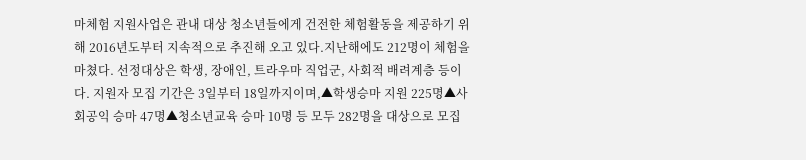마체험 지원사업은 관내 대상 청소년들에게 건전한 체험활동을 제공하기 위해 2016년도부터 지속적으로 추진해 오고 있다.지난해에도 212명이 체험을 마쳤다. 선정대상은 학생, 장애인, 트라우마 직업군, 사회적 배려계층 등이다. 지원자 모집 기간은 3일부터 18일까지이며,▲학생승마 지원 225명▲사회공익 승마 47명▲청소년교육 승마 10명 등 모두 282명을 대상으로 모집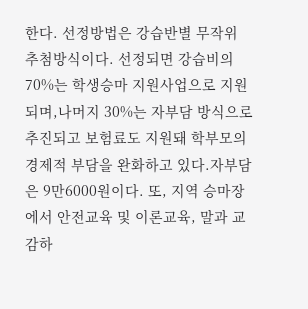한다. 선정방법은 강습반별 무작위 추첨방식이다. 선정되면 강습비의 70%는 학생승마 지원사업으로 지원되며,나머지 30%는 자부담 방식으로 추진되고 보험료도 지원돼 학부모의 경제적 부담을 완화하고 있다.자부담은 9만6000원이다. 또, 지역 승마장에서 안전교육 및 이론교육, 말과 교감하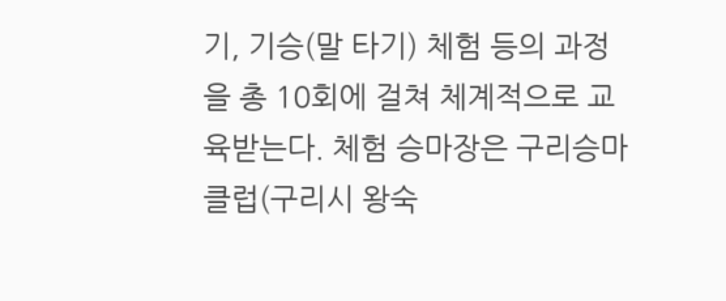기, 기승(말 타기) 체험 등의 과정을 총 10회에 걸쳐 체계적으로 교육받는다. 체험 승마장은 구리승마클럽(구리시 왕숙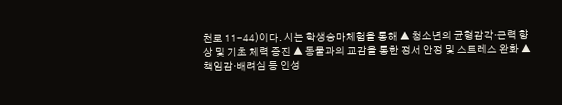천로 11-44)이다. 시는 학생승마체험을 통해 ▲ 청소년의 균형감각·근력 향상 및 기초 체력 증진 ▲ 동물과의 교감을 통한 정서 안정 및 스트레스 완화 ▲ 책임감·배려심 등 인성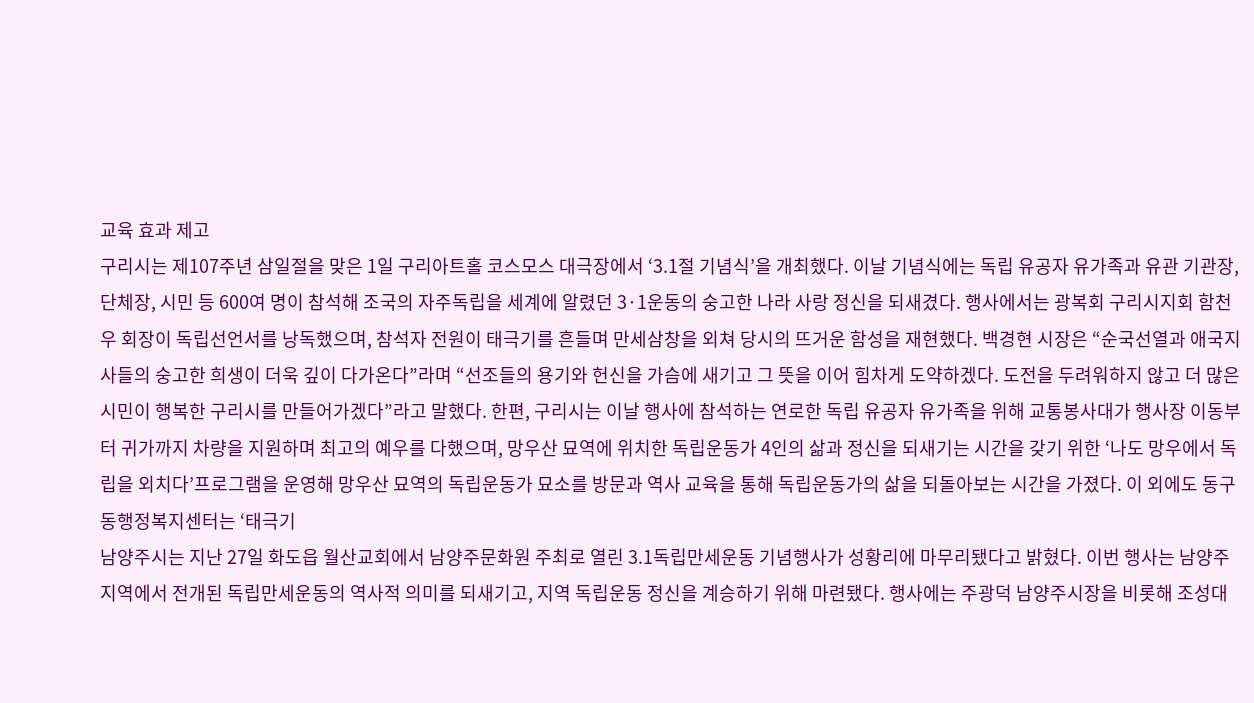교육 효과 제고
구리시는 제107주년 삼일절을 맞은 1일 구리아트홀 코스모스 대극장에서 ‘3.1절 기념식’을 개최했다. 이날 기념식에는 독립 유공자 유가족과 유관 기관장, 단체장, 시민 등 600여 명이 참석해 조국의 자주독립을 세계에 알렸던 3·1운동의 숭고한 나라 사랑 정신을 되새겼다. 행사에서는 광복회 구리시지회 함천우 회장이 독립선언서를 낭독했으며, 참석자 전원이 태극기를 흔들며 만세삼창을 외쳐 당시의 뜨거운 함성을 재현했다. 백경현 시장은 “순국선열과 애국지사들의 숭고한 희생이 더욱 깊이 다가온다”라며 “선조들의 용기와 헌신을 가슴에 새기고 그 뜻을 이어 힘차게 도약하겠다. 도전을 두려워하지 않고 더 많은 시민이 행복한 구리시를 만들어가겠다”라고 말했다. 한편, 구리시는 이날 행사에 참석하는 연로한 독립 유공자 유가족을 위해 교통봉사대가 행사장 이동부터 귀가까지 차량을 지원하며 최고의 예우를 다했으며, 망우산 묘역에 위치한 독립운동가 4인의 삶과 정신을 되새기는 시간을 갖기 위한 ‘나도 망우에서 독립을 외치다’프로그램을 운영해 망우산 묘역의 독립운동가 묘소를 방문과 역사 교육을 통해 독립운동가의 삶을 되돌아보는 시간을 가졌다. 이 외에도 동구동행정복지센터는 ‘태극기
남양주시는 지난 27일 화도읍 월산교회에서 남양주문화원 주최로 열린 3.1독립만세운동 기념행사가 성황리에 마무리됐다고 밝혔다. 이번 행사는 남양주 지역에서 전개된 독립만세운동의 역사적 의미를 되새기고, 지역 독립운동 정신을 계승하기 위해 마련됐다. 행사에는 주광덕 남양주시장을 비롯해 조성대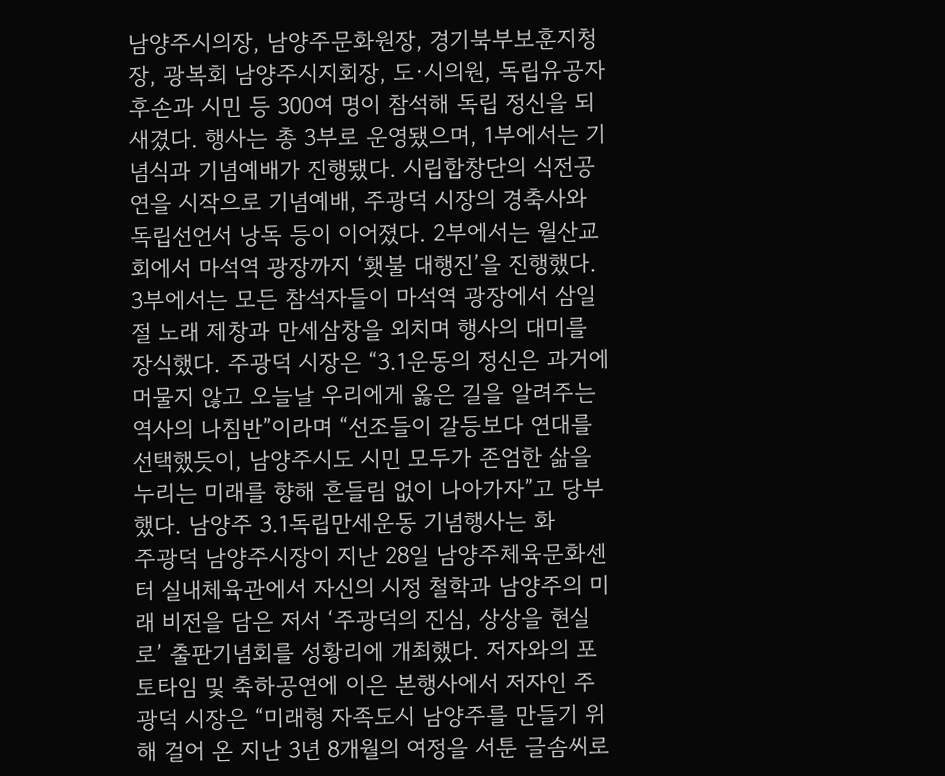남양주시의장, 남양주문화원장, 경기북부보훈지청장, 광복회 남양주시지회장, 도·시의원, 독립유공자 후손과 시민 등 300여 명이 참석해 독립 정신을 되새겼다. 행사는 총 3부로 운영됐으며, 1부에서는 기념식과 기념예배가 진행됐다. 시립합창단의 식전공연을 시작으로 기념예배, 주광덕 시장의 경축사와 독립선언서 낭독 등이 이어졌다. 2부에서는 월산교회에서 마석역 광장까지 ‘횃불 대행진’을 진행했다. 3부에서는 모든 참석자들이 마석역 광장에서 삼일절 노래 제창과 만세삼창을 외치며 행사의 대미를 장식했다. 주광덕 시장은 “3.1운동의 정신은 과거에 머물지 않고 오늘날 우리에게 옳은 길을 알려주는 역사의 나침반”이라며 “선조들이 갈등보다 연대를 선택했듯이, 남양주시도 시민 모두가 존엄한 삶을 누리는 미래를 향해 흔들림 없이 나아가자”고 당부했다. 남양주 3.1독립만세운동 기념행사는 화
주광덕 남양주시장이 지난 28일 남양주체육문화센터 실내체육관에서 자신의 시정 철학과 남양주의 미래 비전을 담은 저서 ‘주광덕의 진심, 상상을 현실로’ 출판기념회를 성황리에 개최했다. 저자와의 포토타임 및 축하공연에 이은 본행사에서 저자인 주광덕 시장은 “미래형 자족도시 남양주를 만들기 위해 걸어 온 지난 3년 8개월의 여정을 서툰 글솜씨로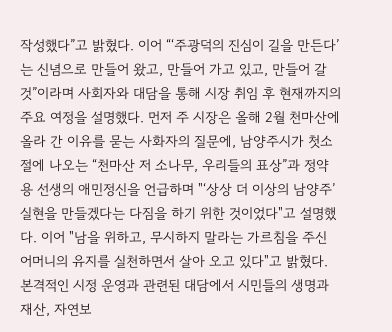작성했다”고 밝혔다. 이어 “‘주광덕의 진심이 길을 만든다’는 신념으로 만들어 왔고, 만들어 가고 있고, 만들어 갈 것”이라며 사회자와 대담을 통해 시장 취임 후 현재까지의 주요 여정을 설명했다. 먼저 주 시장은 올해 2월 천마산에 올라 간 이유를 묻는 사화자의 질문에, 남양주시가 첫소절에 나오는 “천마산 저 소나무, 우리들의 표상”과 정약용 선생의 애민정신을 언급하며 "‘상상 더 이상의 남양주’ 실현을 만들겠다는 다짐을 하기 위한 것이었다"고 설명했다. 이어 "남을 위하고, 무시하지 말라는 가르침을 주신 어머니의 유지를 실천하면서 살아 오고 있다"고 밝혔다. 본격적인 시정 운영과 관련된 대담에서 시민들의 생명과 재산, 자연보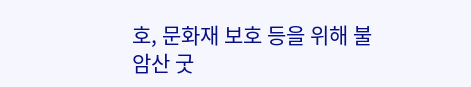호, 문화재 보호 등을 위해 불암산 굿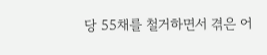당 55채를 철거하면서 겪은 어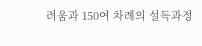려움과 150여 차례의 설득과정